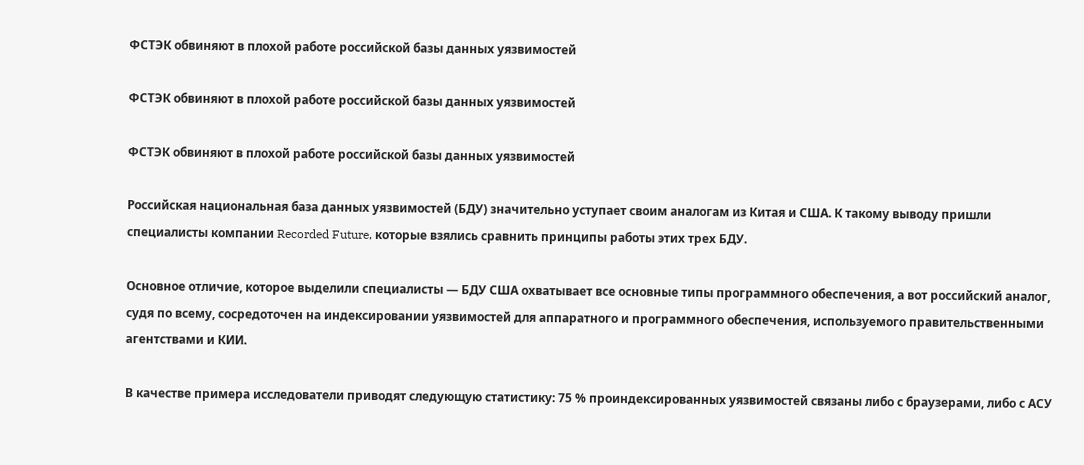ФСТЭК обвиняют в плохой работе российской базы данных уязвимостей

ФСТЭК обвиняют в плохой работе российской базы данных уязвимостей

ФСТЭК обвиняют в плохой работе российской базы данных уязвимостей

Российская национальная база данных уязвимостей (БДУ) значительно уступает своим аналогам из Китая и США. К такому выводу пришли специалисты компании Recorded Future, которые взялись сравнить принципы работы этих трех БДУ.

Основное отличие, которое выделили специалисты — БДУ США охватывает все основные типы программного обеспечения, а вот российский аналог, судя по всему, сосредоточен на индексировании уязвимостей для аппаратного и программного обеспечения, используемого правительственными агентствами и КИИ.

В качестве примера исследователи приводят следующую статистику: 75 % проиндексированных уязвимостей связаны либо с браузерами, либо с АСУ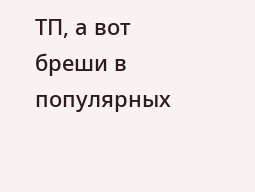ТП, а вот бреши в популярных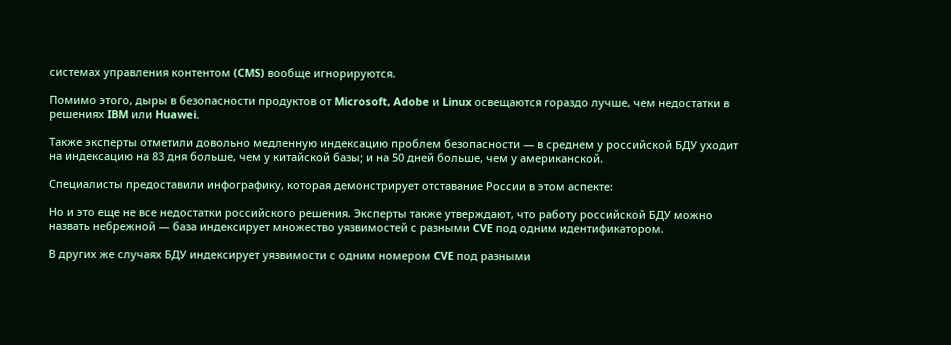системах управления контентом (CMS) вообще игнорируются.

Помимо этого, дыры в безопасности продуктов от Microsoft, Adobe и Linux освещаются гораздо лучше, чем недостатки в решениях IBM или Huawei.

Также эксперты отметили довольно медленную индексацию проблем безопасности — в среднем у российской БДУ уходит на индексацию на 83 дня больше, чем у китайской базы; и на 50 дней больше, чем у американской.

Специалисты предоставили инфографику, которая демонстрирует отставание России в этом аспекте:

Но и это еще не все недостатки российского решения. Эксперты также утверждают, что работу российской БДУ можно назвать небрежной — база индексирует множество уязвимостей с разными CVE под одним идентификатором.

В других же случаях БДУ индексирует уязвимости с одним номером CVE под разными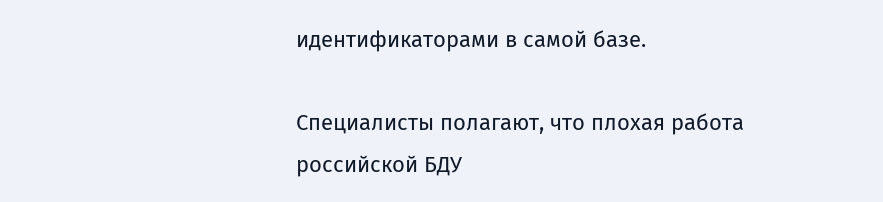идентификаторами в самой базе.

Специалисты полагают, что плохая работа российской БДУ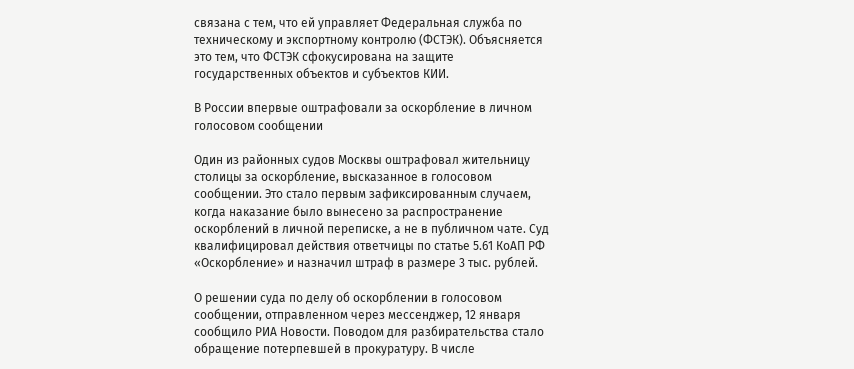связана с тем, что ей управляет Федеральная служба по техническому и экспортному контролю (ФСТЭК). Объясняется это тем, что ФСТЭК сфокусирована на защите государственных объектов и субъектов КИИ.

В России впервые оштрафовали за оскорбление в личном голосовом сообщении

Один из районных судов Москвы оштрафовал жительницу столицы за оскорбление, высказанное в голосовом сообщении. Это стало первым зафиксированным случаем, когда наказание было вынесено за распространение оскорблений в личной переписке, а не в публичном чате. Суд квалифицировал действия ответчицы по статье 5.61 КоАП РФ «Оскорбление» и назначил штраф в размере 3 тыс. рублей.

О решении суда по делу об оскорблении в голосовом сообщении, отправленном через мессенджер, 12 января сообщило РИА Новости. Поводом для разбирательства стало обращение потерпевшей в прокуратуру. В числе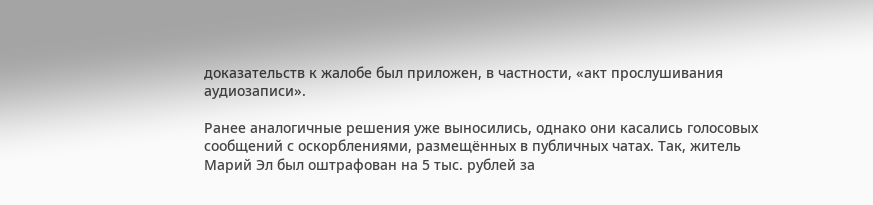доказательств к жалобе был приложен, в частности, «акт прослушивания аудиозаписи».

Ранее аналогичные решения уже выносились, однако они касались голосовых сообщений с оскорблениями, размещённых в публичных чатах. Так, житель Марий Эл был оштрафован на 5 тыс. рублей за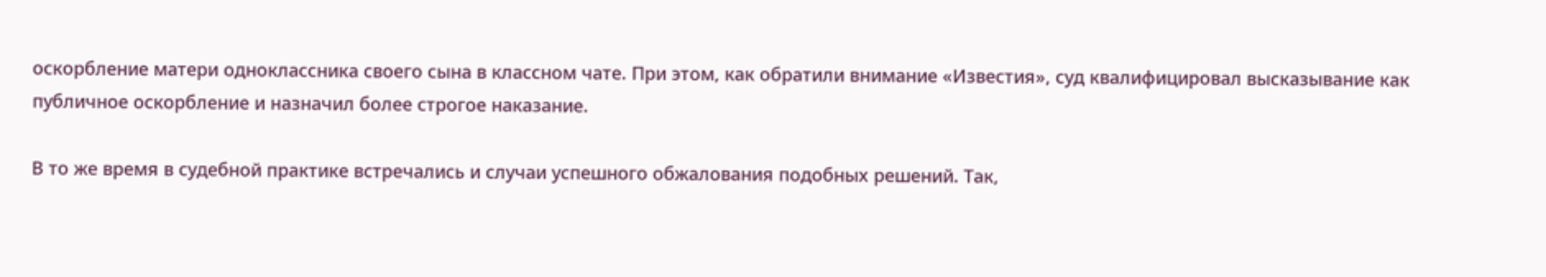оскорбление матери одноклассника своего сына в классном чате. При этом, как обратили внимание «Известия», суд квалифицировал высказывание как публичное оскорбление и назначил более строгое наказание.

В то же время в судебной практике встречались и случаи успешного обжалования подобных решений. Так,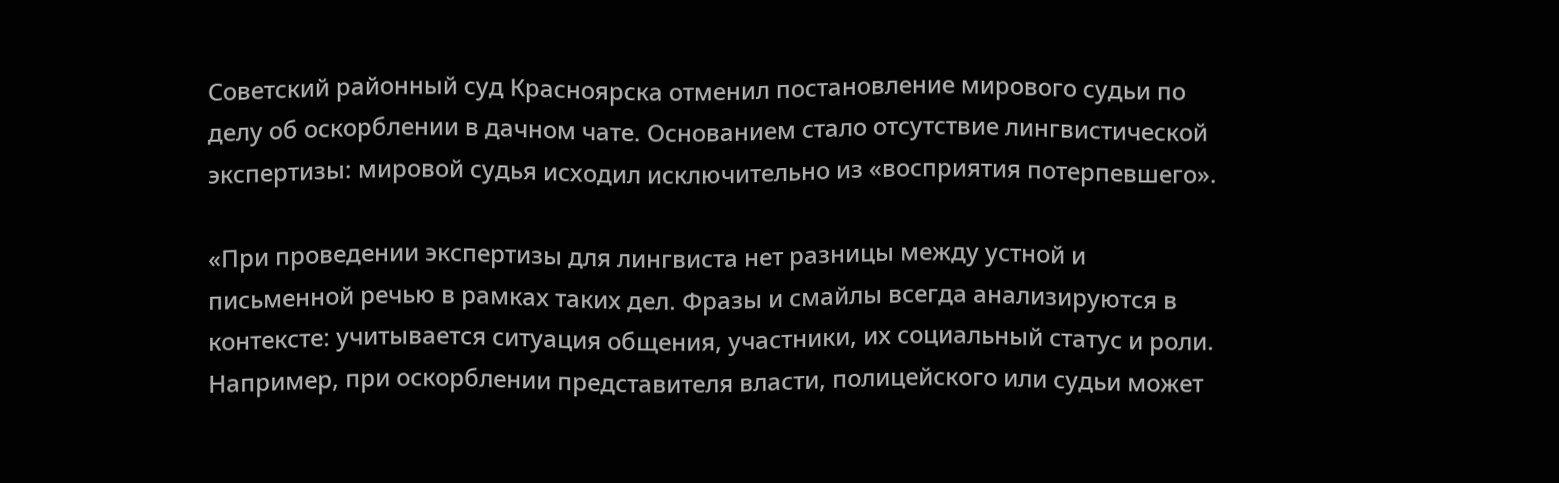Советский районный суд Красноярска отменил постановление мирового судьи по делу об оскорблении в дачном чате. Основанием стало отсутствие лингвистической экспертизы: мировой судья исходил исключительно из «восприятия потерпевшего».

«При проведении экспертизы для лингвиста нет разницы между устной и письменной речью в рамках таких дел. Фразы и смайлы всегда анализируются в контексте: учитывается ситуация общения, участники, их социальный статус и роли. Например, при оскорблении представителя власти, полицейского или судьи может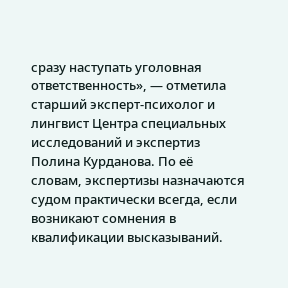сразу наступать уголовная ответственность», — отметила старший эксперт-психолог и лингвист Центра специальных исследований и экспертиз Полина Курданова. По её словам, экспертизы назначаются судом практически всегда, если возникают сомнения в квалификации высказываний.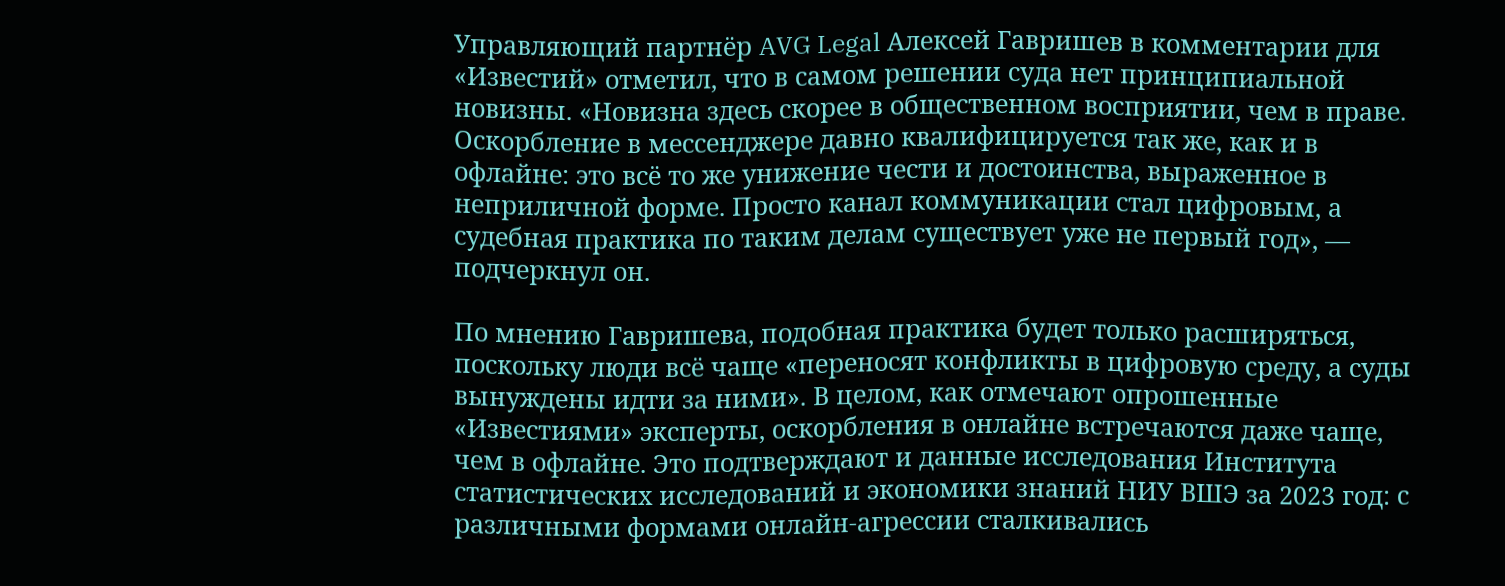Управляющий партнёр AVG Legal Алексей Гавришев в комментарии для «Известий» отметил, что в самом решении суда нет принципиальной новизны. «Новизна здесь скорее в общественном восприятии, чем в праве. Оскорбление в мессенджере давно квалифицируется так же, как и в офлайне: это всё то же унижение чести и достоинства, выраженное в неприличной форме. Просто канал коммуникации стал цифровым, а судебная практика по таким делам существует уже не первый год», — подчеркнул он.

По мнению Гавришева, подобная практика будет только расширяться, поскольку люди всё чаще «переносят конфликты в цифровую среду, а суды вынуждены идти за ними». В целом, как отмечают опрошенные «Известиями» эксперты, оскорбления в онлайне встречаются даже чаще, чем в офлайне. Это подтверждают и данные исследования Института статистических исследований и экономики знаний НИУ ВШЭ за 2023 год: с различными формами онлайн-агрессии сталкивались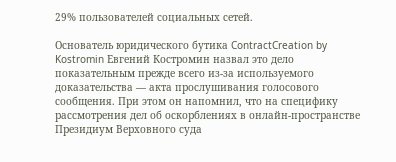29% пользователей социальных сетей.

Основатель юридического бутика ContractCreation by Kostromin Евгений Костромин назвал это дело показательным прежде всего из-за используемого доказательства — акта прослушивания голосового сообщения. При этом он напомнил, что на специфику рассмотрения дел об оскорблениях в онлайн-пространстве Президиум Верховного суда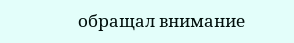обращал внимание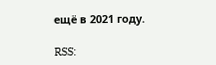ещё в 2021 году.

RSS: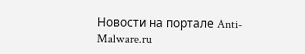Новости на портале Anti-Malware.ru